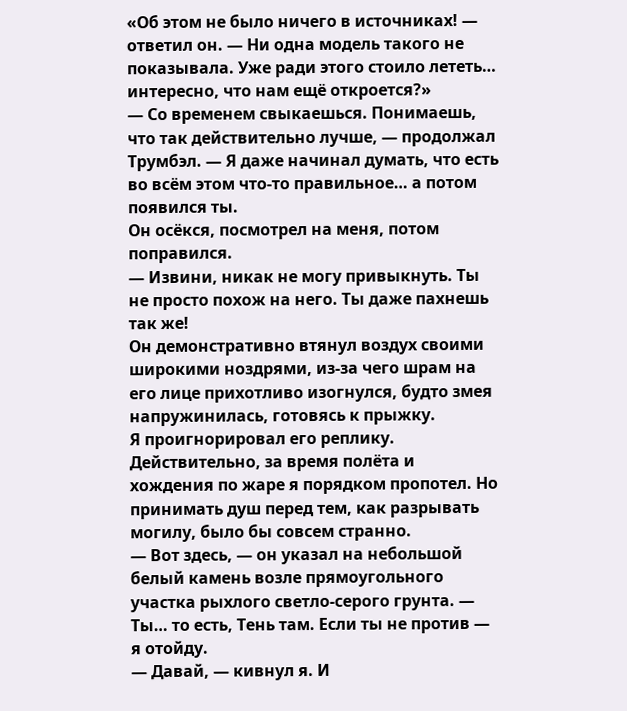«Об этом не было ничего в источниках! — ответил он. — Ни одна модель такого не показывала. Уже ради этого стоило лететь… интересно, что нам ещё откроется?»
— Со временем свыкаешься. Понимаешь, что так действительно лучше, — продолжал Трумбэл. — Я даже начинал думать, что есть во всём этом что-то правильное… а потом появился ты.
Он осёкся, посмотрел на меня, потом поправился.
— Извини, никак не могу привыкнуть. Ты не просто похож на него. Ты даже пахнешь так же!
Он демонстративно втянул воздух своими широкими ноздрями, из-за чего шрам на его лице прихотливо изогнулся, будто змея напружинилась, готовясь к прыжку.
Я проигнорировал его реплику. Действительно, за время полёта и хождения по жаре я порядком пропотел. Но принимать душ перед тем, как разрывать могилу, было бы совсем странно.
— Вот здесь, — он указал на небольшой белый камень возле прямоугольного участка рыхлого светло-серого грунта. — Ты… то есть, Тень там. Если ты не против — я отойду.
— Давай, — кивнул я. И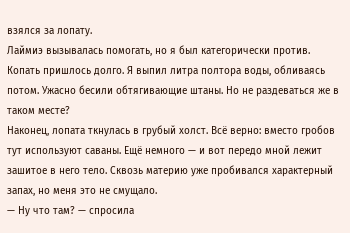взялся за лопату.
Лаймиэ вызывалась помогать, но я был категорически против.
Копать пришлось долго. Я выпил литра полтора воды, обливаясь потом. Ужасно бесили обтягивающие штаны. Но не раздеваться же в таком месте?
Наконец, лопата ткнулась в грубый холст. Всё верно: вместо гробов тут используют саваны. Ещё немного — и вот передо мной лежит зашитое в него тело. Сквозь материю уже пробивался характерный запах, но меня это не смущало.
— Ну что там? — спросила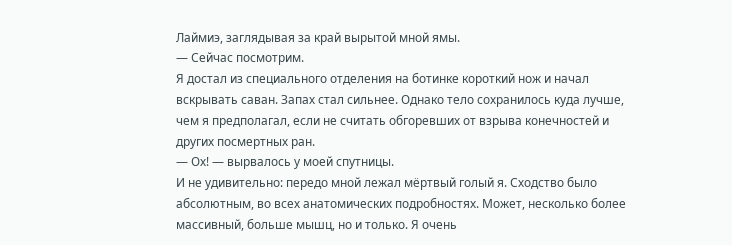Лаймиэ, заглядывая за край вырытой мной ямы.
— Сейчас посмотрим.
Я достал из специального отделения на ботинке короткий нож и начал вскрывать саван. Запах стал сильнее. Однако тело сохранилось куда лучше, чем я предполагал, если не считать обгоревших от взрыва конечностей и других посмертных ран.
— Ох! — вырвалось у моей спутницы.
И не удивительно: передо мной лежал мёртвый голый я. Сходство было абсолютным, во всех анатомических подробностях. Может, несколько более массивный, больше мышц, но и только. Я очень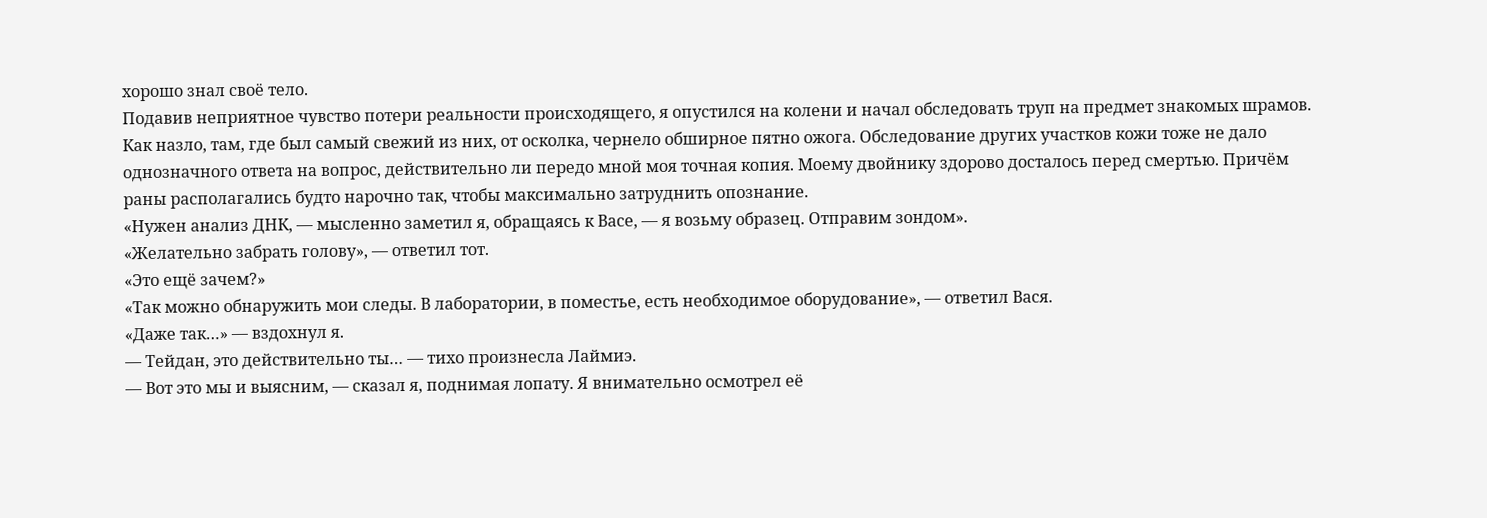хорошо знал своё тело.
Подавив неприятное чувство потери реальности происходящего, я опустился на колени и начал обследовать труп на предмет знакомых шрамов. Как назло, там, где был самый свежий из них, от осколка, чернело обширное пятно ожога. Обследование других участков кожи тоже не дало однозначного ответа на вопрос, действительно ли передо мной моя точная копия. Моему двойнику здорово досталось перед смертью. Причём раны располагались будто нарочно так, чтобы максимально затруднить опознание.
«Нужен анализ ДНК, — мысленно заметил я, обращаясь к Васе, — я возьму образец. Отправим зондом».
«Желательно забрать голову», — ответил тот.
«Это ещё зачем?»
«Так можно обнаружить мои следы. В лаборатории, в поместье, есть необходимое оборудование», — ответил Вася.
«Даже так…» — вздохнул я.
— Тейдан, это действительно ты… — тихо произнесла Лаймиэ.
— Вот это мы и выясним, — сказал я, поднимая лопату. Я внимательно осмотрел её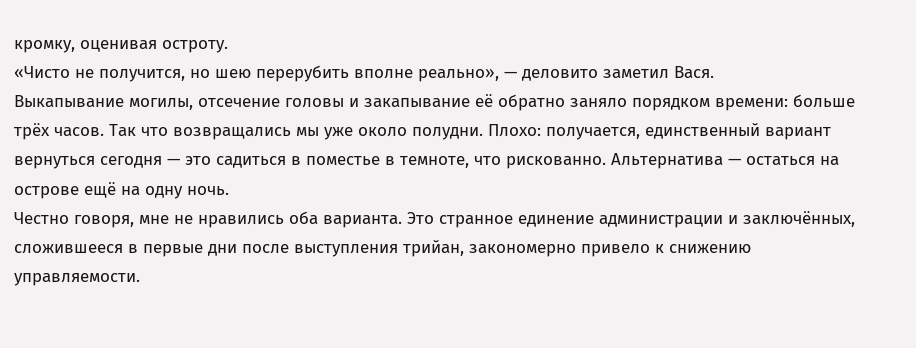кромку, оценивая остроту.
«Чисто не получится, но шею перерубить вполне реально», — деловито заметил Вася.
Выкапывание могилы, отсечение головы и закапывание её обратно заняло порядком времени: больше трёх часов. Так что возвращались мы уже около полудни. Плохо: получается, единственный вариант вернуться сегодня — это садиться в поместье в темноте, что рискованно. Альтернатива — остаться на острове ещё на одну ночь.
Честно говоря, мне не нравились оба варианта. Это странное единение администрации и заключённых, сложившееся в первые дни после выступления трийан, закономерно привело к снижению управляемости.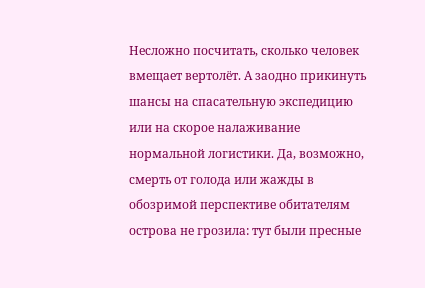Несложно посчитать, сколько человек вмещает вертолёт. А заодно прикинуть шансы на спасательную экспедицию или на скорое налаживание нормальной логистики. Да, возможно, смерть от голода или жажды в обозримой перспективе обитателям острова не грозила: тут были пресные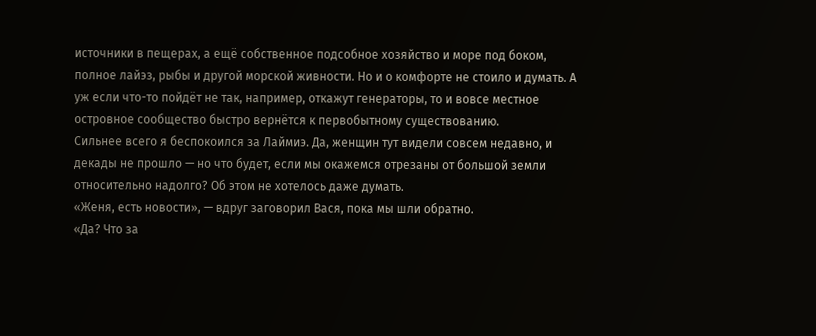источники в пещерах, а ещё собственное подсобное хозяйство и море под боком, полное лайэз, рыбы и другой морской живности. Но и о комфорте не стоило и думать. А уж если что-то пойдёт не так, например, откажут генераторы, то и вовсе местное островное сообщество быстро вернётся к первобытному существованию.
Сильнее всего я беспокоился за Лаймиэ. Да, женщин тут видели совсем недавно, и декады не прошло — но что будет, если мы окажемся отрезаны от большой земли относительно надолго? Об этом не хотелось даже думать.
«Женя, есть новости», — вдруг заговорил Вася, пока мы шли обратно.
«Да? Что за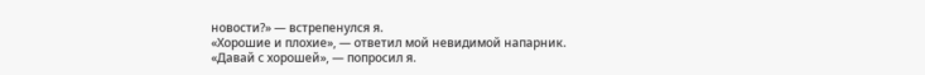новости?» — встрепенулся я.
«Хорошие и плохие», — ответил мой невидимой напарник.
«Давай с хорошей», — попросил я.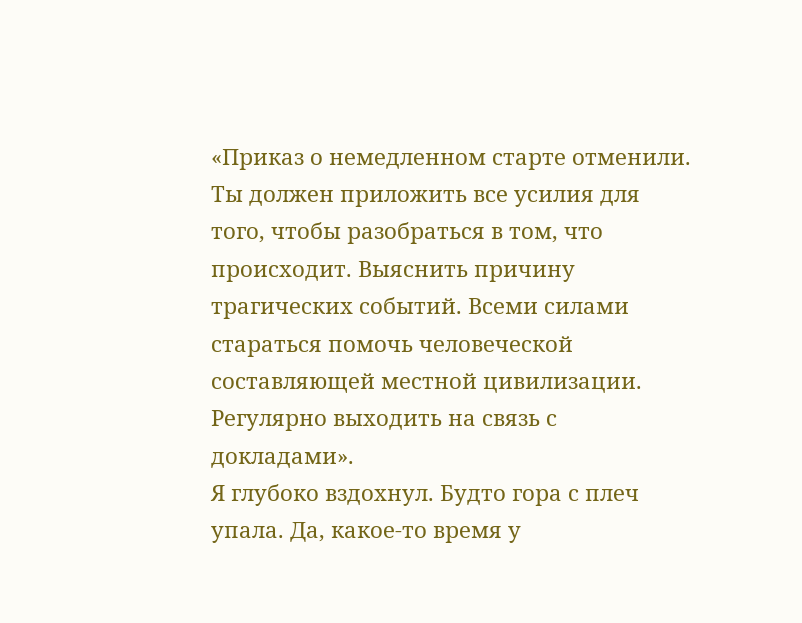«Приказ о немедленном старте отменили. Ты должен приложить все усилия для того, чтобы разобраться в том, что происходит. Выяснить причину трагических событий. Всеми силами стараться помочь человеческой составляющей местной цивилизации. Регулярно выходить на связь с докладами».
Я глубоко вздохнул. Будто гора с плеч упала. Да, какое-то время у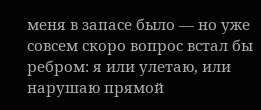меня в запасе было — но уже совсем скоро вопрос встал бы ребром: я или улетаю, или нарушаю прямой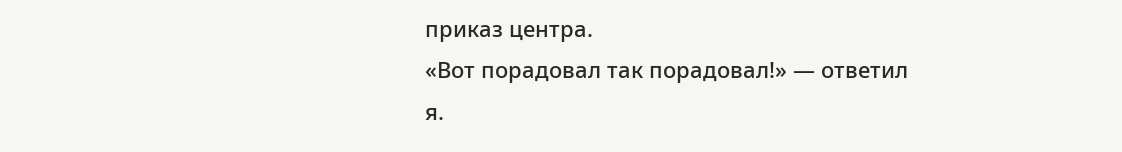приказ центра.
«Вот порадовал так порадовал!» — ответил я.